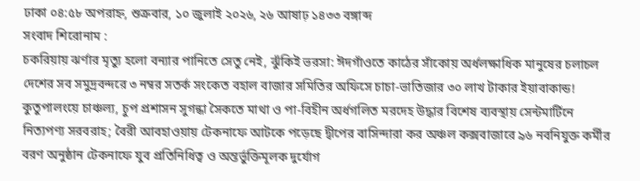ঢাকা ০৪:৫৮ অপরাহ্ন, শুক্রবার, ১০ জুলাই ২০২৬, ২৬ আষাঢ় ১৪৩৩ বঙ্গাব্দ
সংবাদ শিরোনাম :
চকরিয়ায় ঝর্ণার মৃত্যু হলো বন্যার পানিতে সেতু নেই, ঝুঁকিই ভরসা: ঈদগাঁওতে কাঠের সাঁকোয় অর্ধলক্ষাধিক মানুষের চলাচল দেশের সব সমুদ্রবন্দরে ৩ নম্বর সতর্ক সংকেত বহাল বাজার সমিতির অফিসে চাচা-ভাতিজার ৩০ লাখ টাকার ইয়াবাকান্ড! কুতুপালংয়ে চাঞ্চল্য, চুপ প্রশাসন সুগন্ধা সৈকতে মাথা ও পা-বিহীন অর্ধগলিত মরদেহ উদ্ধার বিশেষ ব্যবস্থায় সেন্টমার্টিনে নিত্যপণ্য সরবরাহ; বৈরী আবহাওয়ায় টেকনাফে আটকে পড়েছে দ্বীপের বাসিন্দারা কর অঞ্চল কক্সবাজারে ৯৬ নবনিযুক্ত কর্মীর বরণ অনুষ্ঠান টেকনাফে যুব প্রতিনিধিত্ব ও অন্তর্ভুক্তিমূলক দুর্যোগ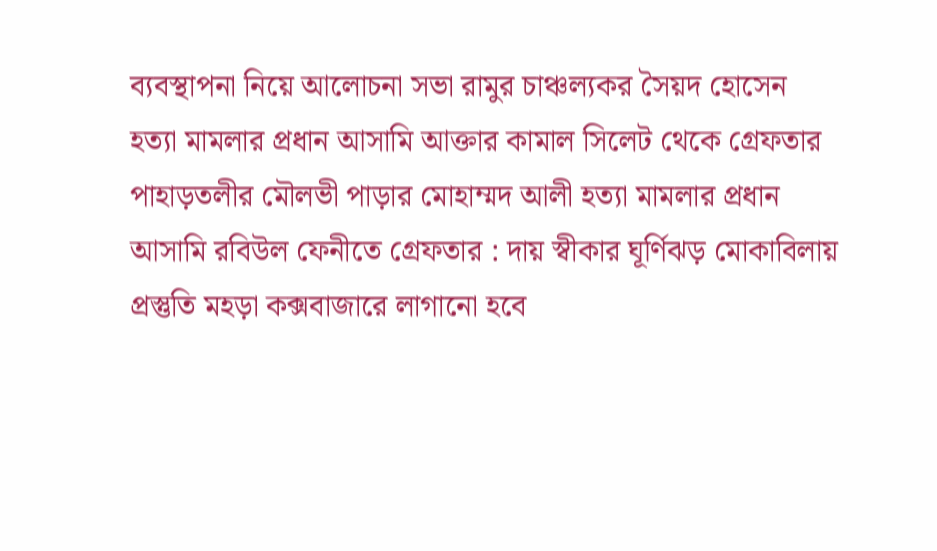ব্যবস্থাপনা নিয়ে আলোচনা সভা রামুর চাঞ্চল্যকর সৈয়দ হোসেন হত্যা মামলার প্রধান আসামি আক্তার কামাল সিলেট থেকে গ্রেফতার পাহাড়তলীর মৌলভী পাড়ার মোহাম্মদ আলী হত্যা মামলার প্রধান আসামি রবিউল ফেনীতে গ্রেফতার : দায় স্বীকার ঘূর্ণিঝড় মোকাবিলায় প্রস্তুতি মহড়া কক্সবাজারে লাগানো হবে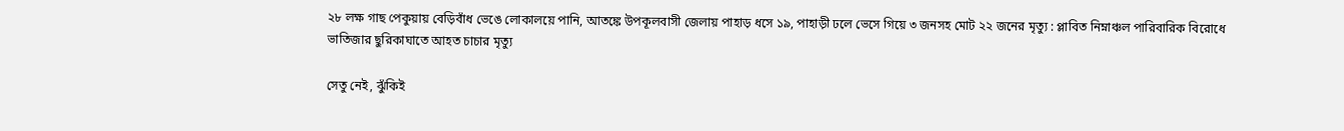২৮ লক্ষ গাছ পেকুয়ায় বেড়িবাঁধ ভেঙে লোকালয়ে পানি, আতঙ্কে উপকূলবাসী জেলায় পাহাড় ধসে ১৯, পাহাড়ী ঢলে ভেসে গিয়ে ৩ জনসহ মোট ২২ জনের মৃত্যু : প্লাবিত নিম্নাঞ্চল পারিবারিক বিরোধে ভাতিজার ছুরিকাঘাতে আহত চাচার মৃত্যু

সেতু নেই, ঝুঁকিই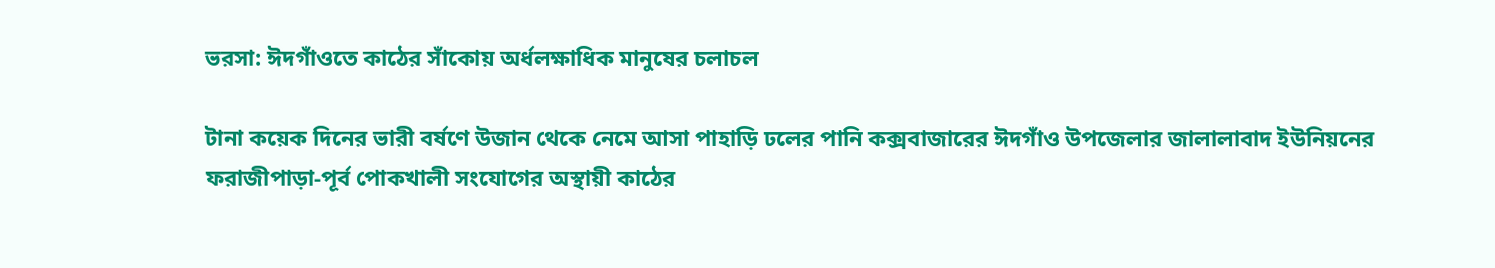ভরসা: ঈদগাঁওতে কাঠের সাঁকোয় অর্ধলক্ষাধিক মানুষের চলাচল

টানা কয়েক দিনের ভারী বর্ষণে উজান থেকে নেমে আসা পাহাড়ি ঢলের পানি কক্সবাজারের ঈদগাঁও উপজেলার জালালাবাদ ইউনিয়নের ফরাজীপাড়া-পূর্ব পোকখালী সংযোগের অস্থায়ী কাঠের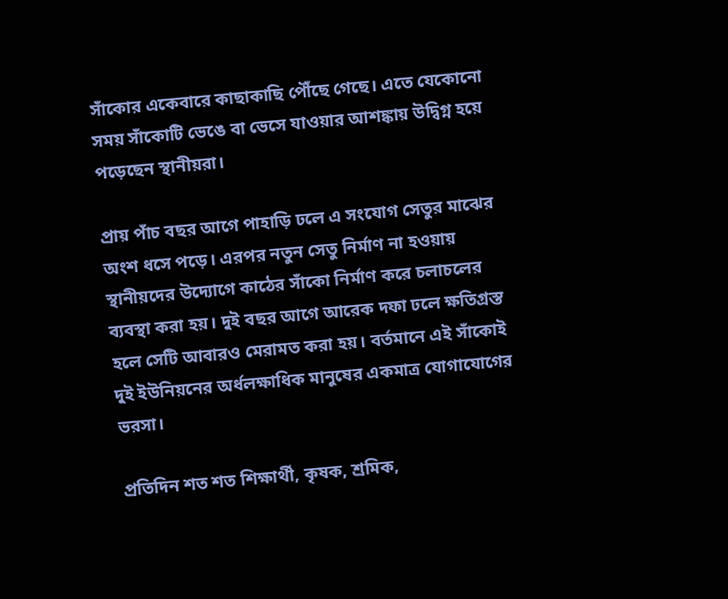সাঁকোর একেবারে কাছাকাছি পৌঁছে গেছে। এতে যেকোনো সময় সাঁকোটি ভেঙে বা ভেসে যাওয়ার আশঙ্কায় উদ্বিগ্ন হয়ে পড়েছেন স্থানীয়রা।

প্রায় পাঁচ বছর আগে পাহাড়ি ঢলে এ সংযোগ সেতুর মাঝের অংশ ধসে পড়ে। এরপর নতুন সেতু নির্মাণ না হওয়ায় স্থানীয়দের উদ্যোগে কাঠের সাঁকো নির্মাণ করে চলাচলের ব্যবস্থা করা হয়। দুই বছর আগে আরেক দফা ঢলে ক্ষতিগ্রস্ত হলে সেটি আবারও মেরামত করা হয়। বর্তমানে এই সাঁকোই দুই ইউনিয়নের অর্ধলক্ষাধিক মানুষের একমাত্র যোগাযোগের ভরসা।

প্রতিদিন শত শত শিক্ষার্থী, কৃষক, শ্রমিক,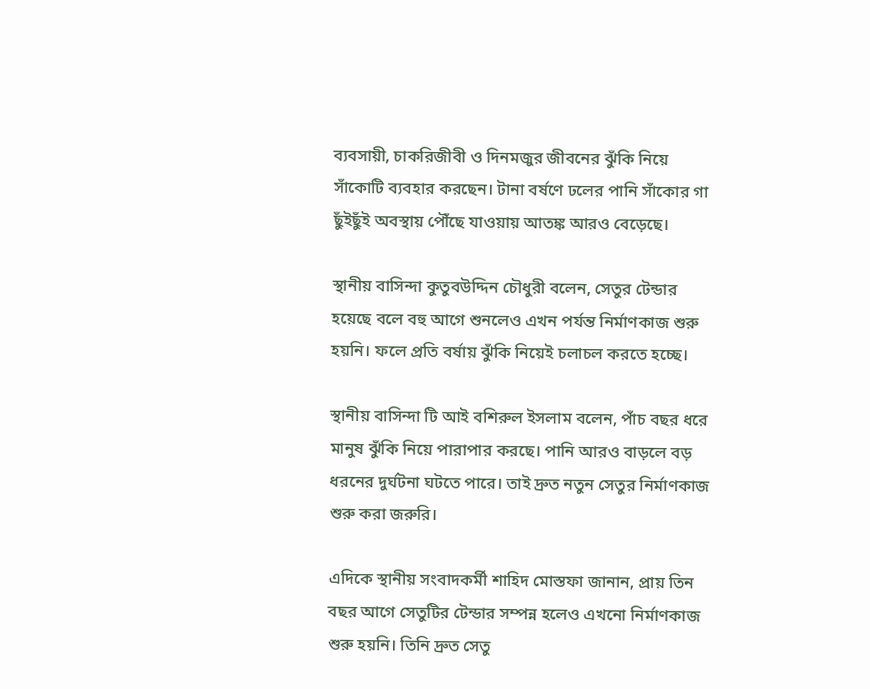ব্যবসায়ী, চাকরিজীবী ও দিনমজুর জীবনের ঝুঁকি নিয়ে সাঁকোটি ব্যবহার করছেন। টানা বর্ষণে ঢলের পানি সাঁকোর গা ছুঁইছুঁই অবস্থায় পৌঁছে যাওয়ায় আতঙ্ক আরও বেড়েছে।

স্থানীয় বাসিন্দা কুতুবউদ্দিন চৌধুরী বলেন, সেতুর টেন্ডার হয়েছে বলে বহু আগে শুনলেও এখন পর্যন্ত নির্মাণকাজ শুরু হয়নি। ফলে প্রতি বর্ষায় ঝুঁকি নিয়েই চলাচল করতে হচ্ছে।

স্থানীয় বাসিন্দা টি আই বশিরুল ইসলাম বলেন, পাঁচ বছর ধরে মানুষ ঝুঁকি নিয়ে পারাপার করছে। পানি আরও বাড়লে বড় ধরনের দুর্ঘটনা ঘটতে পারে। তাই দ্রুত নতুন সেতুর নির্মাণকাজ শুরু করা জরুরি।

এদিকে স্থানীয় সংবাদকর্মী শাহিদ মোস্তফা জানান, প্রায় তিন বছর আগে সেতুটির টেন্ডার সম্পন্ন হলেও এখনো নির্মাণকাজ শুরু হয়নি। তিনি দ্রুত সেতু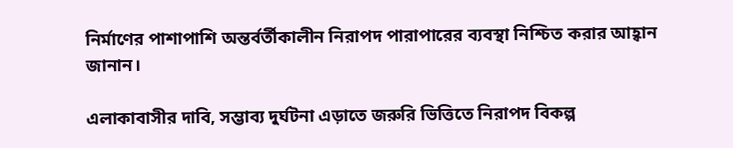নির্মাণের পাশাপাশি অন্তর্বর্তীকালীন নিরাপদ পারাপারের ব্যবস্থা নিশ্চিত করার আহ্বান জানান।

এলাকাবাসীর দাবি, সম্ভাব্য দুর্ঘটনা এড়াতে জরুরি ভিত্তিতে নিরাপদ বিকল্প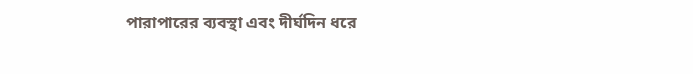পারাপারের ব্যবস্থা এবং দীর্ঘদিন ধরে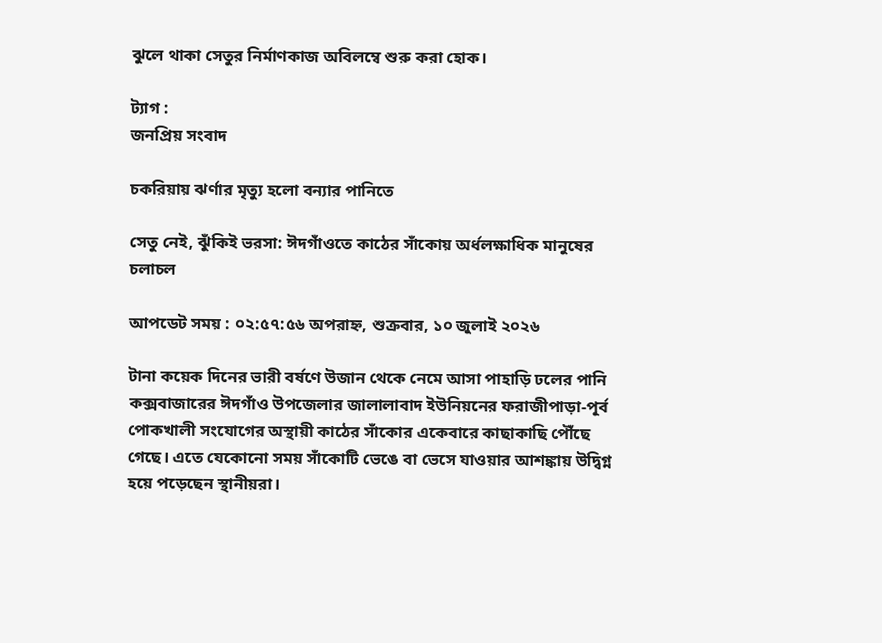ঝুলে থাকা সেতুর নির্মাণকাজ অবিলম্বে শুরু করা হোক।

ট্যাগ :
জনপ্রিয় সংবাদ

চকরিয়ায় ঝর্ণার মৃত্যু হলো বন্যার পানিতে

সেতু নেই, ঝুঁকিই ভরসা: ঈদগাঁওতে কাঠের সাঁকোয় অর্ধলক্ষাধিক মানুষের চলাচল

আপডেট সময় : ০২:৫৭:৫৬ অপরাহ্ন, শুক্রবার, ১০ জুলাই ২০২৬

টানা কয়েক দিনের ভারী বর্ষণে উজান থেকে নেমে আসা পাহাড়ি ঢলের পানি কক্সবাজারের ঈদগাঁও উপজেলার জালালাবাদ ইউনিয়নের ফরাজীপাড়া-পূর্ব পোকখালী সংযোগের অস্থায়ী কাঠের সাঁকোর একেবারে কাছাকাছি পৌঁছে গেছে। এতে যেকোনো সময় সাঁকোটি ভেঙে বা ভেসে যাওয়ার আশঙ্কায় উদ্বিগ্ন হয়ে পড়েছেন স্থানীয়রা।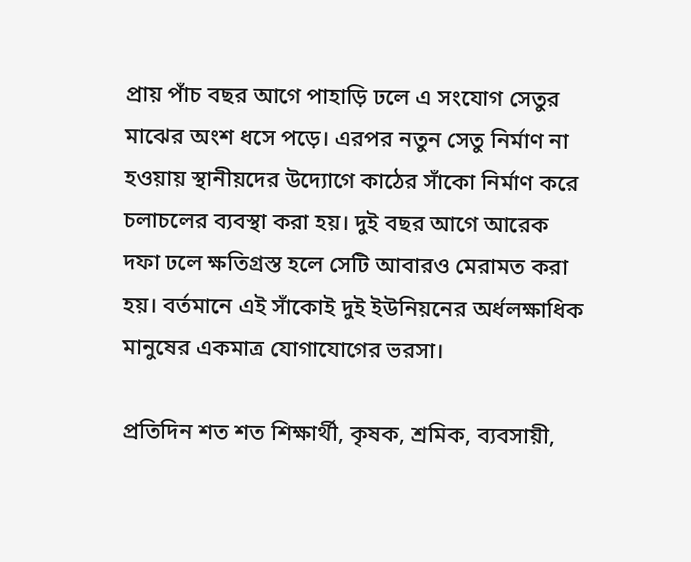প্রায় পাঁচ বছর আগে পাহাড়ি ঢলে এ সংযোগ সেতুর মাঝের অংশ ধসে পড়ে। এরপর নতুন সেতু নির্মাণ না হওয়ায় স্থানীয়দের উদ্যোগে কাঠের সাঁকো নির্মাণ করে চলাচলের ব্যবস্থা করা হয়। দুই বছর আগে আরেক দফা ঢলে ক্ষতিগ্রস্ত হলে সেটি আবারও মেরামত করা হয়। বর্তমানে এই সাঁকোই দুই ইউনিয়নের অর্ধলক্ষাধিক মানুষের একমাত্র যোগাযোগের ভরসা।

প্রতিদিন শত শত শিক্ষার্থী, কৃষক, শ্রমিক, ব্যবসায়ী,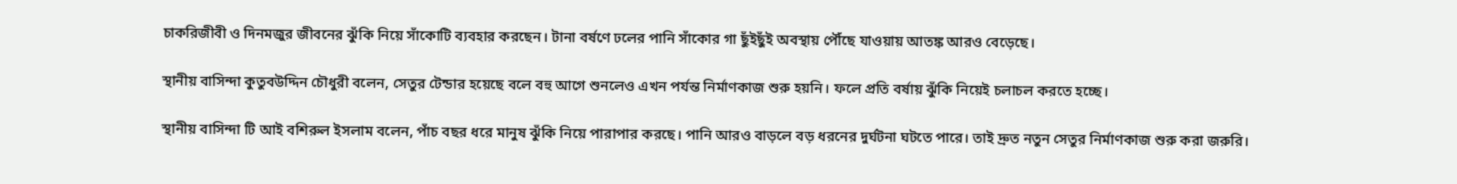চাকরিজীবী ও দিনমজুর জীবনের ঝুঁকি নিয়ে সাঁকোটি ব্যবহার করছেন। টানা বর্ষণে ঢলের পানি সাঁকোর গা ছুঁইছুঁই অবস্থায় পৌঁছে যাওয়ায় আতঙ্ক আরও বেড়েছে।

স্থানীয় বাসিন্দা কুতুবউদ্দিন চৌধুরী বলেন, সেতুর টেন্ডার হয়েছে বলে বহু আগে শুনলেও এখন পর্যন্ত নির্মাণকাজ শুরু হয়নি। ফলে প্রতি বর্ষায় ঝুঁকি নিয়েই চলাচল করতে হচ্ছে।

স্থানীয় বাসিন্দা টি আই বশিরুল ইসলাম বলেন, পাঁচ বছর ধরে মানুষ ঝুঁকি নিয়ে পারাপার করছে। পানি আরও বাড়লে বড় ধরনের দুর্ঘটনা ঘটতে পারে। তাই দ্রুত নতুন সেতুর নির্মাণকাজ শুরু করা জরুরি।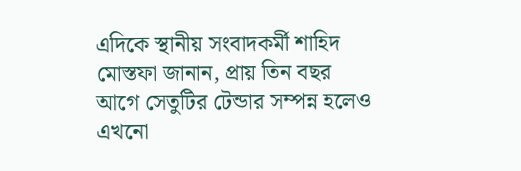এদিকে স্থানীয় সংবাদকর্মী শাহিদ মোস্তফা জানান, প্রায় তিন বছর আগে সেতুটির টেন্ডার সম্পন্ন হলেও এখনো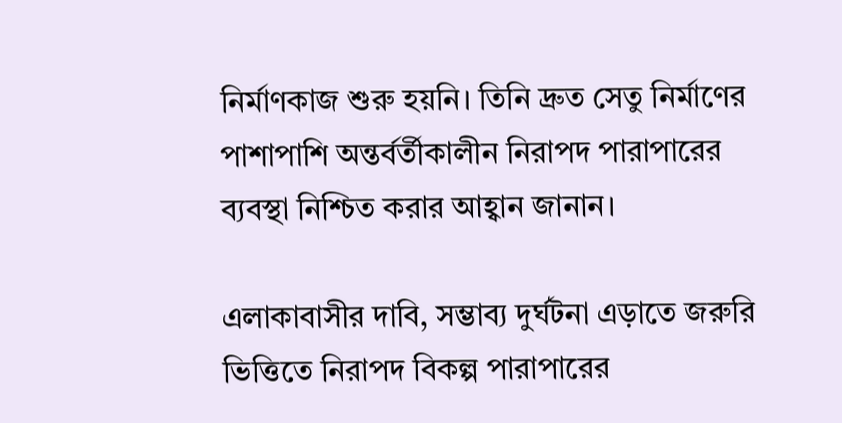নির্মাণকাজ শুরু হয়নি। তিনি দ্রুত সেতু নির্মাণের পাশাপাশি অন্তর্বর্তীকালীন নিরাপদ পারাপারের ব্যবস্থা নিশ্চিত করার আহ্বান জানান।

এলাকাবাসীর দাবি, সম্ভাব্য দুর্ঘটনা এড়াতে জরুরি ভিত্তিতে নিরাপদ বিকল্প পারাপারের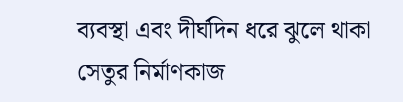ব্যবস্থা এবং দীর্ঘদিন ধরে ঝুলে থাকা সেতুর নির্মাণকাজ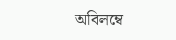অবিলম্বে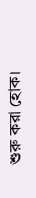শুরু করা হোক।